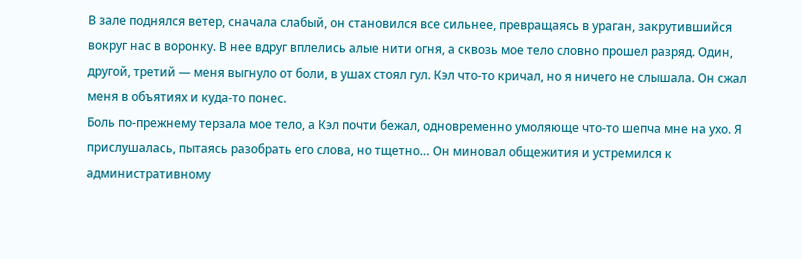В зале поднялся ветер, сначала слабый, он становился все сильнее, превращаясь в ураган, закрутившийся вокруг нас в воронку. В нее вдруг вплелись алые нити огня, а сквозь мое тело словно прошел разряд. Один, другой, третий — меня выгнуло от боли, в ушах стоял гул. Кэл что-то кричал, но я ничего не слышала. Он сжал меня в объятиях и куда-то понес.
Боль по-прежнему терзала мое тело, а Кэл почти бежал, одновременно умоляюще что-то шепча мне на ухо. Я прислушалась, пытаясь разобрать его слова, но тщетно… Он миновал общежития и устремился к административному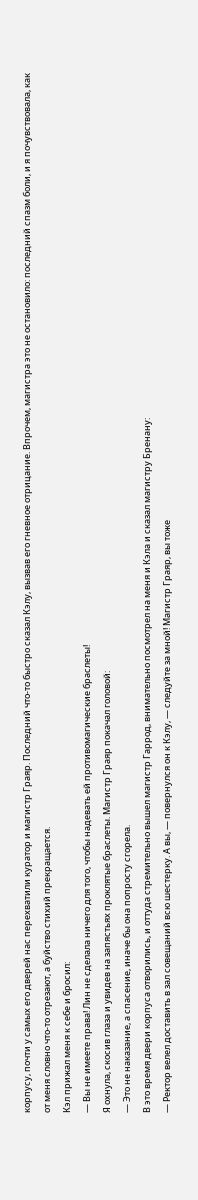корпусу, почти у самых его дверей нас перехватили куратор и магистр Граяр. Последний что-то быстро сказал Кэлу, вызвав его гневное отрицание. Впрочем, магистра это не остановило: последний спазм боли, и я почувствовала, как от меня словно что-то отрезают, а буйство стихий прекращается.
Кэл прижал меня к себе и бросил:
— Вы не имеете права! Лин не сделала ничего для того, чтобы надевать ей противомагические браслеты!
Я охнула, скосив глаза и увидев на запястьях проклятые браслеты. Магистр Граяр покачал головой:
— Это не наказание, а спасение, иначе бы она попросту сгорела.
В это время двери корпуса отворились, и оттуда стремительно вышел магистр Гаррод, внимательно посмотрел на меня и Кэла и сказал магистру Бренану:
— Ректор велел доставить в зал совещаний всю шестерку. А вы, — повернулся он к Кэлу, — следуйте за мной! Магистр Граяр, вы тоже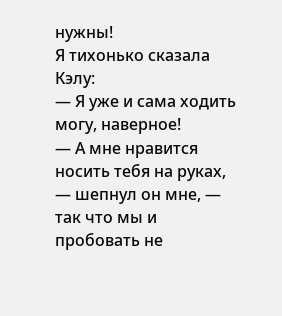нужны!
Я тихонько сказала Кэлу:
— Я уже и сама ходить могу, наверное!
— А мне нравится носить тебя на руках, — шепнул он мне, — так что мы и пробовать не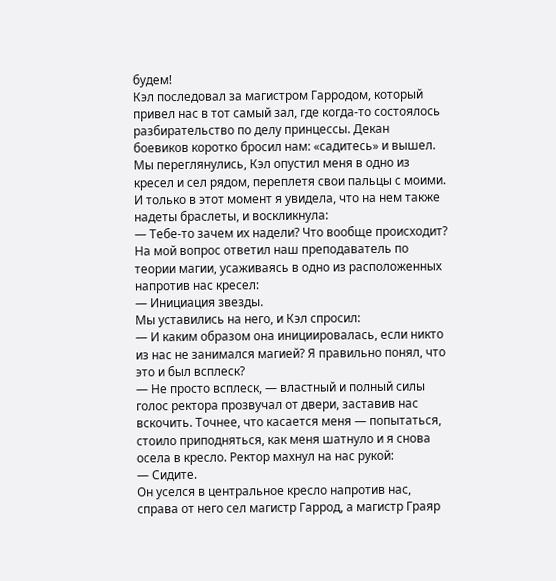будем!
Кэл последовал за магистром Гарродом, который привел нас в тот самый зал, где когда-то состоялось разбирательство по делу принцессы. Декан боевиков коротко бросил нам: «садитесь» и вышел. Мы переглянулись, Кэл опустил меня в одно из кресел и сел рядом, переплетя свои пальцы с моими. И только в этот момент я увидела, что на нем также надеты браслеты, и воскликнула:
— Тебе-то зачем их надели? Что вообще происходит?
На мой вопрос ответил наш преподаватель по теории магии, усаживаясь в одно из расположенных напротив нас кресел:
— Инициация звезды.
Мы уставились на него, и Кэл спросил:
— И каким образом она инициировалась, если никто из нас не занимался магией? Я правильно понял, что это и был всплеск?
— Не просто всплеск, — властный и полный силы голос ректора прозвучал от двери, заставив нас вскочить. Точнее, что касается меня — попытаться, стоило приподняться, как меня шатнуло и я снова осела в кресло. Ректор махнул на нас рукой:
— Сидите.
Он уселся в центральное кресло напротив нас, справа от него сел магистр Гаррод, а магистр Граяр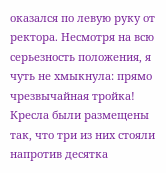оказался по левую руку от ректора. Несмотря на всю серьезность положения, я чуть не хмыкнула: прямо чрезвычайная тройка! Кресла были размещены так, что три из них стояли напротив десятка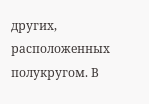других, расположенных полукругом. В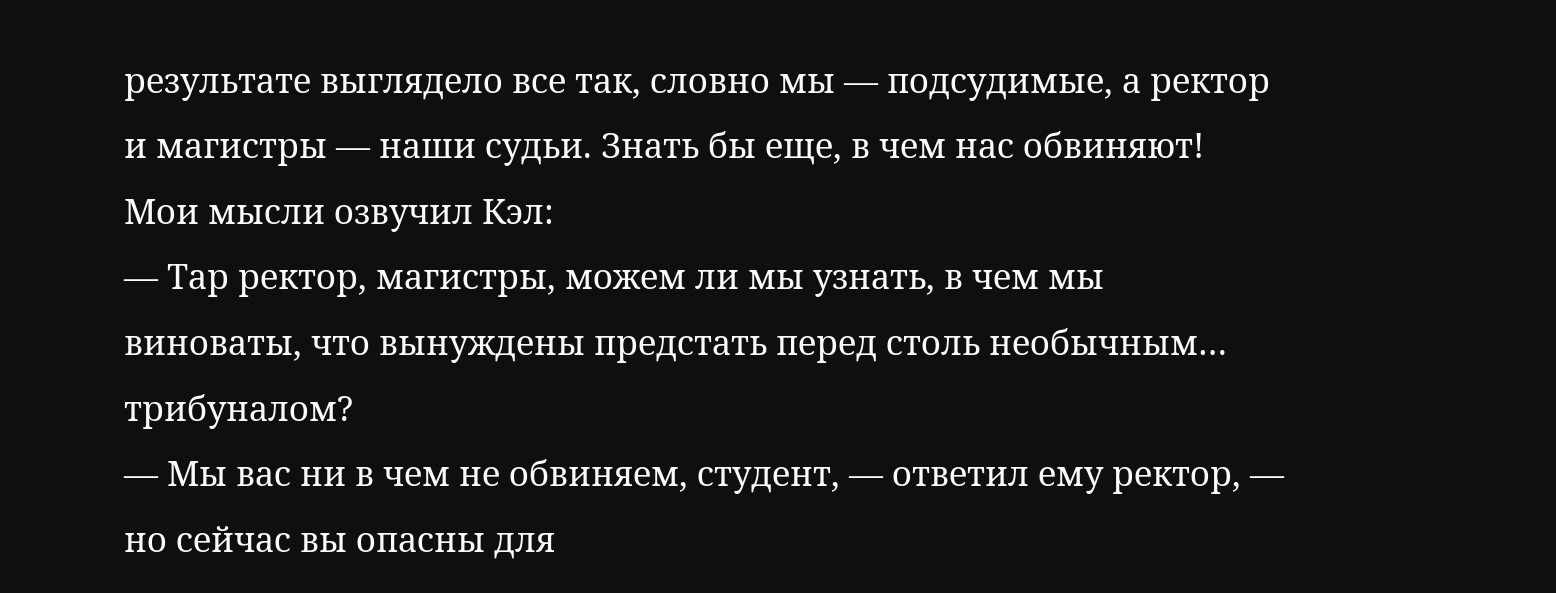результате выглядело все так, словно мы — подсудимые, а ректор и магистры — наши судьи. Знать бы еще, в чем нас обвиняют! Мои мысли озвучил Кэл:
— Тар ректор, магистры, можем ли мы узнать, в чем мы виноваты, что вынуждены предстать перед столь необычным… трибуналом?
— Мы вас ни в чем не обвиняем, студент, — ответил ему ректор, — но сейчас вы опасны для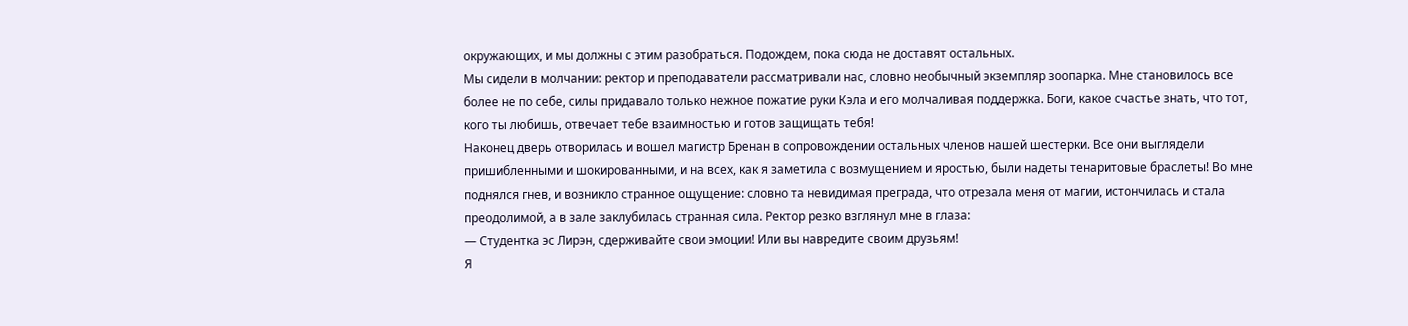окружающих, и мы должны с этим разобраться. Подождем, пока сюда не доставят остальных.
Мы сидели в молчании: ректор и преподаватели рассматривали нас, словно необычный экземпляр зоопарка. Мне становилось все более не по себе, силы придавало только нежное пожатие руки Кэла и его молчаливая поддержка. Боги, какое счастье знать, что тот, кого ты любишь, отвечает тебе взаимностью и готов защищать тебя!
Наконец дверь отворилась и вошел магистр Бренан в сопровождении остальных членов нашей шестерки. Все они выглядели пришибленными и шокированными, и на всех, как я заметила с возмущением и яростью, были надеты тенаритовые браслеты! Во мне поднялся гнев, и возникло странное ощущение: словно та невидимая преграда, что отрезала меня от магии, истончилась и стала преодолимой, а в зале заклубилась странная сила. Ректор резко взглянул мне в глаза:
— Студентка эс Лирэн, сдерживайте свои эмоции! Или вы навредите своим друзьям!
Я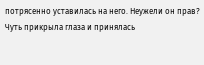потрясенно уставилась на него. Неужели он прав? Чуть прикрыла глаза и принялась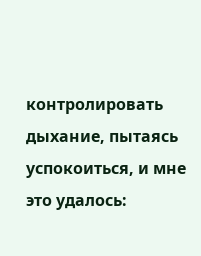контролировать дыхание, пытаясь успокоиться, и мне это удалось: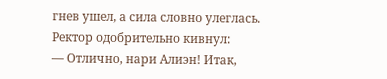гнев ушел, а сила словно улеглась. Ректор одобрительно кивнул:
— Отлично, нари Алиэн! Итак,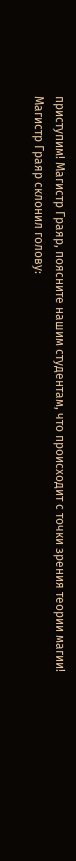приступим! Магистр Граяр, поясните нашим студентам, что происходит с точки зрения теории магии!
Магистр Граяр склонил голову: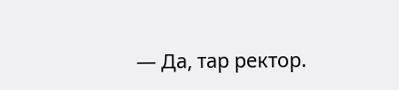— Да, тар ректор.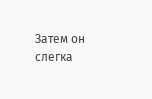Затем он слегка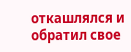откашлялся и обратил свое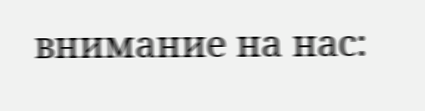внимание на нас: